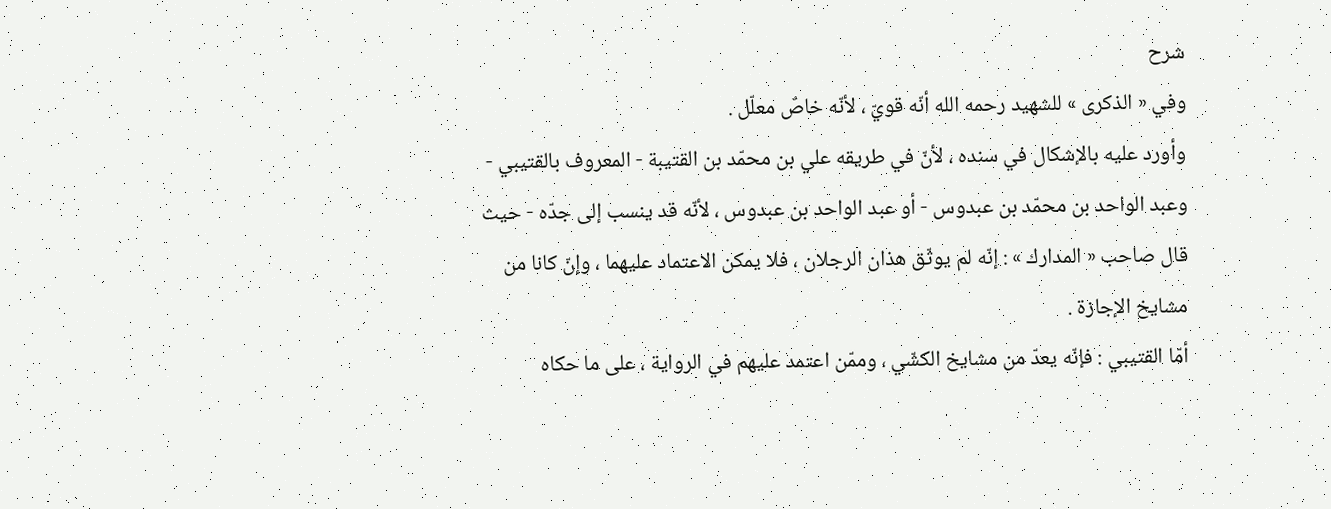شرح
وفي « الذكرى » للشهيد رحمه الله أنّه قويّ ، لأنّه خاصٌ معلّل .
وأورد عليه بالإشكال في سنده ، لأنّ في طريقه علي بن محمّد بن القتيبة - المعروف بالقتيبي - وعبد الواحد بن محمّد بن عبدوس - أو عبد الواحد بن عبدوس ، لأنّه قد ينسب إلى جدّه - حيث قال صاحب « المدارك » : إنّه لم يوثّق هذان الرجلان ، فلا يمكن الاعتماد عليهما ، وإنّ كانا من مشايخ الإجازة .
أمّا القتيبي : فإنّه يعدّ من مشايخ الكشّي ، وممّن اعتمد عليهم في الرواية ، على ما حكاه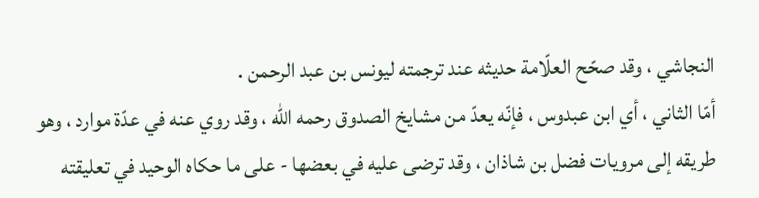النجاشي ، وقد صحّح العلّامة حديثه عند ترجمته ليونس بن عبد الرحمن .
أمّا الثاني ، أي ابن عبدوس ، فإنّه يعدّ من مشايخ الصدوق رحمه الله ، وقد روي عنه في عدّة موارد ، وهو طريقه إلى مرويات فضل بن شاذان ، وقد ترضى عليه في بعضها - على ما حكاه الوحيد في تعليقته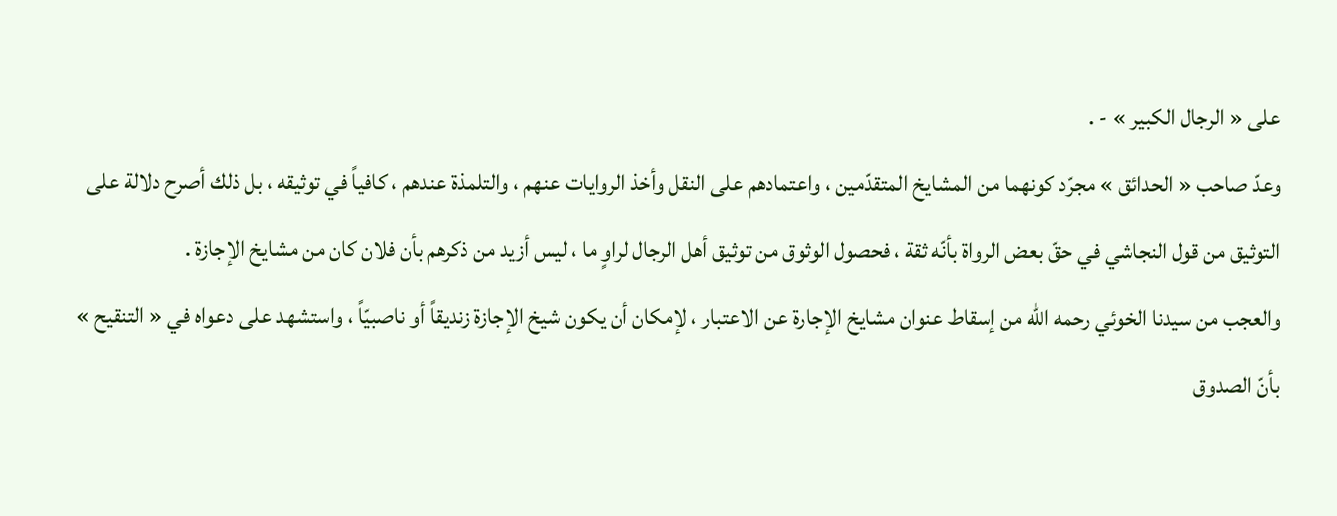على « الرجال الكبير » - .
وعدّ صاحب « الحدائق » مجرّد كونهما من المشايخ المتقدّمين ، واعتمادهم على النقل وأخذ الروايات عنهم ، والتلمذة عندهم ، كافياً في توثيقه ، بل ذلك أصرح دلالة على التوثيق من قول النجاشي في حقّ بعض الرواة بأنّه ثقة ، فحصول الوثوق من توثيق أهل الرجال لراوٍ ما ، ليس أزيد من ذكرهم بأن فلان كان من مشايخ الإجازة .
والعجب من سيدنا الخوئي رحمه الله من إسقاط عنوان مشايخ الإجارة عن الاعتبار ، لإمكان أن يكون شيخ الإجازة زنديقاً أو ناصبيّاً ، واستشهد على دعواه في « التنقيح » بأنّ الصدوق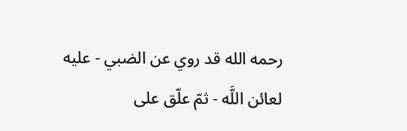رحمه الله قد روي عن الضبي - عليه لعائن اللَّه - ثمّ علّق على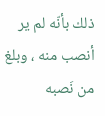ذلك بأنّه لم ير أنصب منه ، وبلغ من نَصبه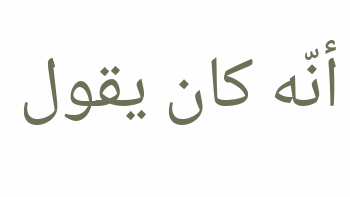أنّه كان يقول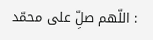: اللّهم صلِّ على محمّد